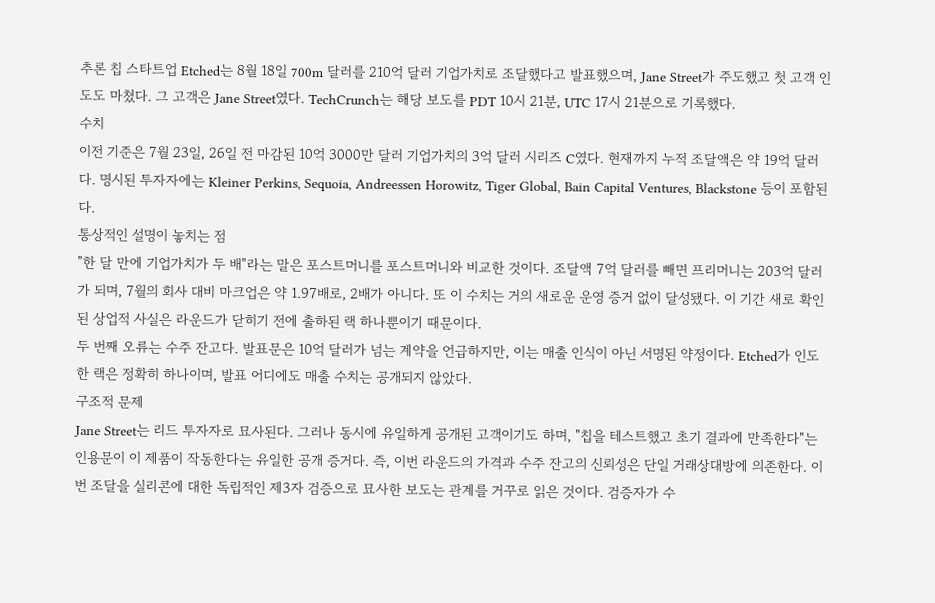추론 칩 스타트업 Etched는 8월 18일 700m 달러를 210억 달러 기업가치로 조달했다고 발표했으며, Jane Street가 주도했고 첫 고객 인도도 마쳤다. 그 고객은 Jane Street였다. TechCrunch는 해당 보도를 PDT 10시 21분, UTC 17시 21분으로 기록했다.
수치
이전 기준은 7월 23일, 26일 전 마감된 10억 3000만 달러 기업가치의 3억 달러 시리즈 C였다. 현재까지 누적 조달액은 약 19억 달러다. 명시된 투자자에는 Kleiner Perkins, Sequoia, Andreessen Horowitz, Tiger Global, Bain Capital Ventures, Blackstone 등이 포함된다.
통상적인 설명이 놓치는 점
"한 달 만에 기업가치가 두 배"라는 말은 포스트머니를 포스트머니와 비교한 것이다. 조달액 7억 달러를 빼면 프리머니는 203억 달러가 되며, 7월의 회사 대비 마크업은 약 1.97배로, 2배가 아니다. 또 이 수치는 거의 새로운 운영 증거 없이 달성됐다. 이 기간 새로 확인된 상업적 사실은 라운드가 닫히기 전에 출하된 랙 하나뿐이기 때문이다.
두 번째 오류는 수주 잔고다. 발표문은 10억 달러가 넘는 계약을 언급하지만, 이는 매출 인식이 아닌 서명된 약정이다. Etched가 인도한 랙은 정확히 하나이며, 발표 어디에도 매출 수치는 공개되지 않았다.
구조적 문제
Jane Street는 리드 투자자로 묘사된다. 그러나 동시에 유일하게 공개된 고객이기도 하며, "칩을 테스트했고 초기 결과에 만족한다"는 인용문이 이 제품이 작동한다는 유일한 공개 증거다. 즉, 이번 라운드의 가격과 수주 잔고의 신뢰성은 단일 거래상대방에 의존한다. 이번 조달을 실리콘에 대한 독립적인 제3자 검증으로 묘사한 보도는 관계를 거꾸로 읽은 것이다. 검증자가 수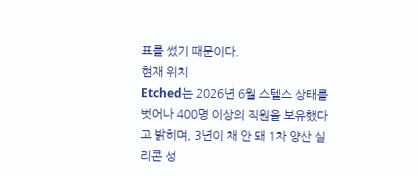표를 썼기 때문이다.
현재 위치
Etched는 2026년 6월 스텔스 상태를 벗어나 400명 이상의 직원을 보유했다고 밝히며, 3년이 채 안 돼 1차 양산 실리콘 성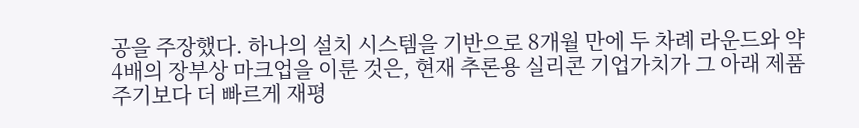공을 주장했다. 하나의 설치 시스템을 기반으로 8개월 만에 두 차례 라운드와 약 4배의 장부상 마크업을 이룬 것은, 현재 추론용 실리콘 기업가치가 그 아래 제품 주기보다 더 빠르게 재평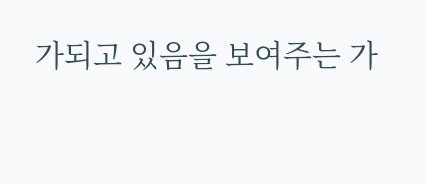가되고 있음을 보여주는 가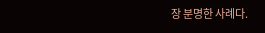장 분명한 사례다.